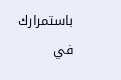باستمرارك في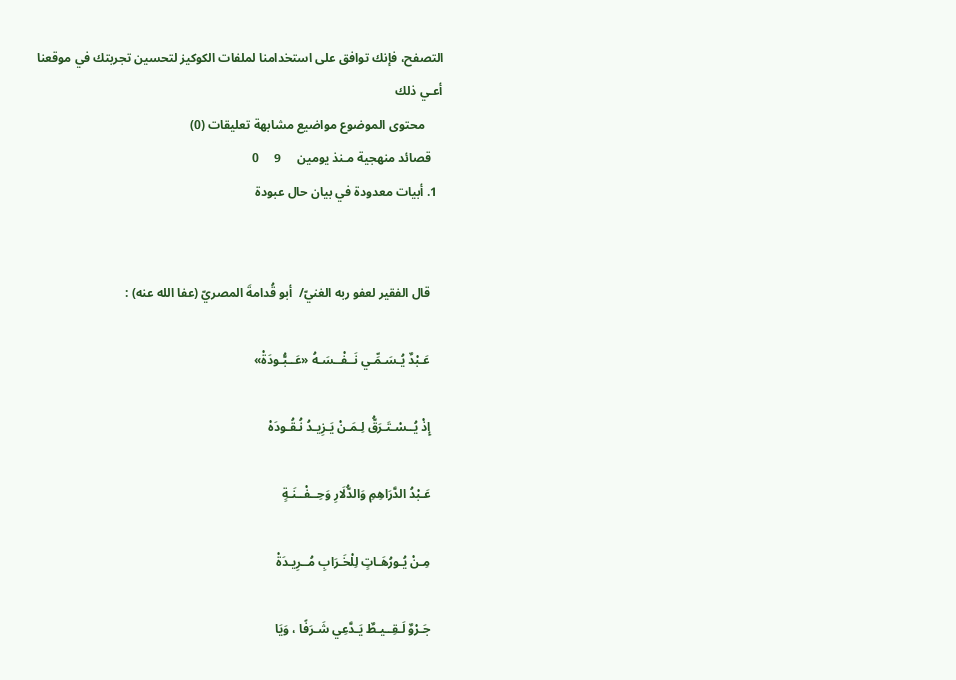التصفح، فإنك توافق على استخدامنا لملفات الكوكيز لتحسين تجربتك في موقعنا
أعـي ذلك
      محتوى الموضوع مواضيع مشابهة تعليقات (0)
    قصائد منهجية مـنذ يومين     9     0
  1. أبيات معدودة في بيان حال عبودة


    قال الفقير لعفو ربه الغنيّ/  أبو قُدامةَ المصريّ (عفا الله عنه) :

    عَـبْدٌ يُـسَـمِّـي نَــفْــسَـهُ «عَــبُّـودَةْ»

    إِذْ يُــسْـتَـرَقُّ لِـمَـنْ يَـزِيـدُ نُـقُـودَهْ

    عَـبْدُ الدَّرَاهِمِ وَالدُّلَارِ وَحِــفْــنَـةٍ

    مِـنْ يُـورُهَـاتٍ لِلْخَـرَابِ مُــرِيـدَةْ

    جَـرْوٌ لَـقِــيـطٌ يَـدَّعِي شَـرَفًا ، وَيَا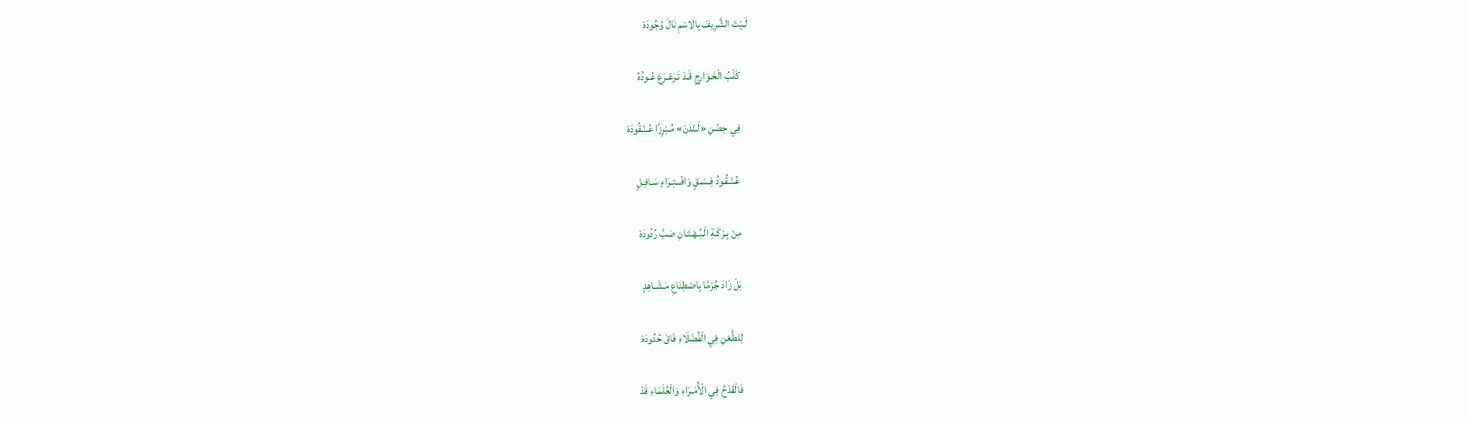لَـيْتَ الشَّرِيفَ بِالاسْمِ نَالَ وُجُودَهْ

    كَلْبُ الْخَـوَارِجِ قَـدْ تَـرَعْـرَعَ عُـودُهُ

    فِي حِضْنِ «لَـنْدَنَ» مُـبْرِزًا عُـنْـقُودَهْ

    عُـنْـقُـودُ فِـسْـقٍ وَافْـــتِـرَاءٍ سَـافِـلٍ

    مِنْ بِـرْكَـةِ الْـبُـهْـتَـانِ صَبَّ رُدُودَهْ

    بَلْ زَادَ جُرْمًا بِاصْطِنَاعِ مَـشَـاهِدٍ

    لِلطَّعْنِ فِي الْفُضَلَاءِ فَاقَ حُدُودَهْ

    فَالْقَدْحُ فِي الْأُمَـرَاءِ وَالْعُلَمَاءِ قَدْ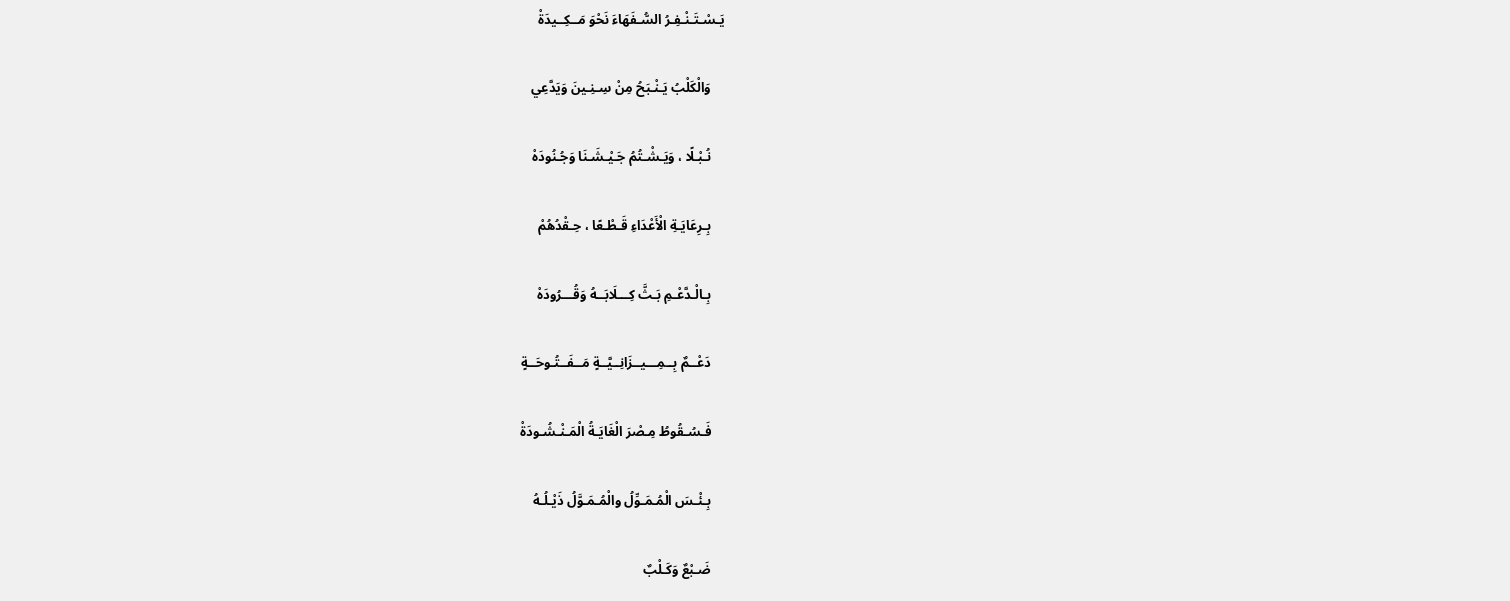يَـسْـتَـنْـفِـرُ السُّـفَهَاءَ نَحْوَ مَــكِــيدَةْ

    وَالْكَلْبُ يَـنْـبَحُ مِنْ سِـنِـينَ وَيَدَّعِي

    نُـبْـلًا ، وَيَـشْـتُمُ جَـيْـشَـنَا وَجُـنُودَهْ

    بِـرِعَايَـةِ الْأَعْدَاءِ قَـطْـعًا ، حِـقْدُهُمْ

    بِـالْـدَّعْـمِ بَـثَّ كِـــلَابَــهُ وَقُـــرُودَهْ

    دَعْــمٌ بِــمِـــيــزَانِــيَّــةٍ مَــفَــتُـوحَــةٍ

    فَـسُـقُوطُ مِـصْرَ الْغَايَـةُ الْمَـنْـشُـودَةْ

    بِـئْـسَ الْمُـمَـوِّلُ والْمُـمَـوَّلُ ذَيْـلُـهُ

    ضَـبْعٌ وَكَـلْبٌ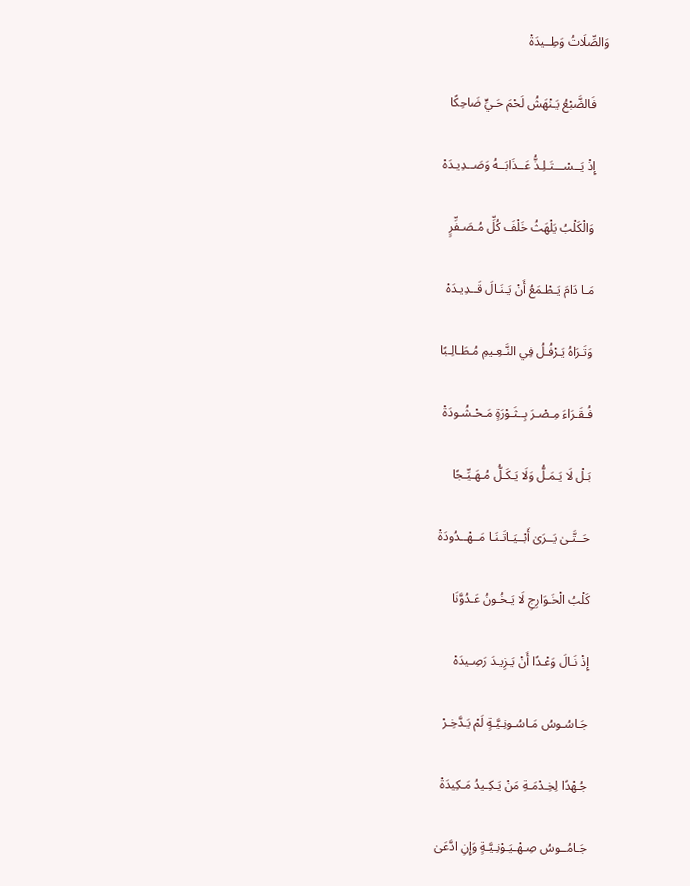وَالصِّلَاتُ وَطِــيدَةْ

    فَالضَّبْعُ يَـنْهَشُ لَحْمَ حَـيٍّ ضَاحِكًا

    إِذْ يَــسْـــتَـلِـذُّ عَــذَابَــهُ وَصَــدِيـدَهْ

    وَالْكَلْبُ يَلْهَثُ خَلْفَ كُلِّ مُـصَـفِّرٍ

    مَـا دَامَ يَـطْـمَعُ أَنْ يَـنَـالَ قَــدِيـدَهْ

    وَتَـرَاهُ يَـرْفُـلُ فِي النَّـعِـيمِ مُـطَـالِـبًا

    فُـقَـرَاءَ مِـصْـرَ بِــثَـوْرَةٍ مَـحْـشُـودَةْ

    بَـلْ لَا يَـمَـلُّ وَلَا يَـكَـلُّ مُـهَـيِّـجًا

    حَــتَّـىٰ يَــرَىٰ أَبْــيَـاتَـنَـا مَــهْــدُودَةْ

    كَلْبُ الْخَـوَارِجِ لَا يَـخُـونُ عَـدُوَّنَا

    إِذْ نَـالَ وَعْـدًا أَنْ يَـزِيـدَ رَصِـيدَهْ

    جَـاسُـوسُ مَـاسُـونِـيَّـةٍ لَمْ يَـدَّخِـرْ

    جُـهْدًا لِخِـدْمَـةِ مَنْ يَـكِـيدُ مَـكِيدَةْ

    جَـامُــوسُ صِـهْـيَـوْنِـيَّـةٍ وَإِنِ ادَّعَىٰ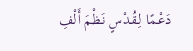دَعْـمًا لِـقُـدْسٍ نَـظْمَ أَلْفِ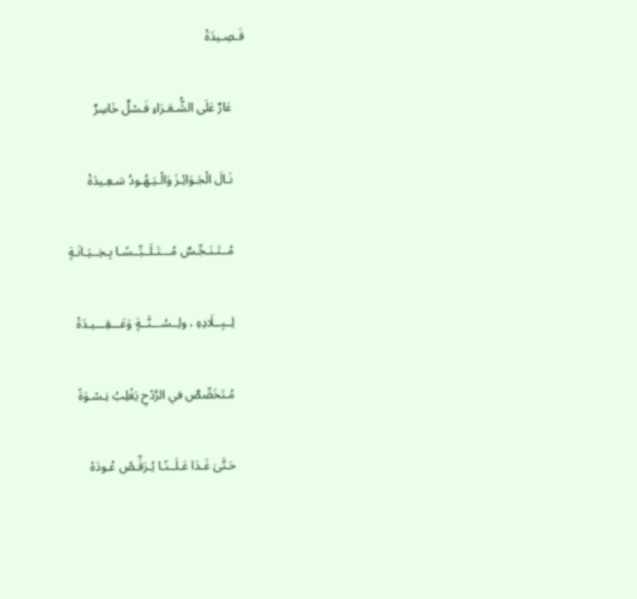قَـصِـيدَةْ

    عَارٌ عَلَى الشُّـعَـرَاءِ فَـسْلٌ خَاسِرٌ

    نَـالَ الْجَـوَائِـزَ وَالْـيَـهُـودُ سَـعِـيدَةْ

    مُــتَـنَـجِّـسٌ مُـــتَـلَــبِّــسًـا بِـخِــيَـانَـةٍ

    لِــبِــلَادِهِ ، ولِــسُـــنَّــةٍ وَعَـــقِـــيـدَةْ

    مُـتَخَصِّصٌ في الرَّدْحِ يَغْلِبُ نِـسْـوَةً

    حَـتَّىٰ غَـدَا عَـلَــنًـا يُـرَقِّـصُ عُـودَهْ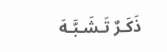ذَكَـرٌ تَـشَـبَّـهَ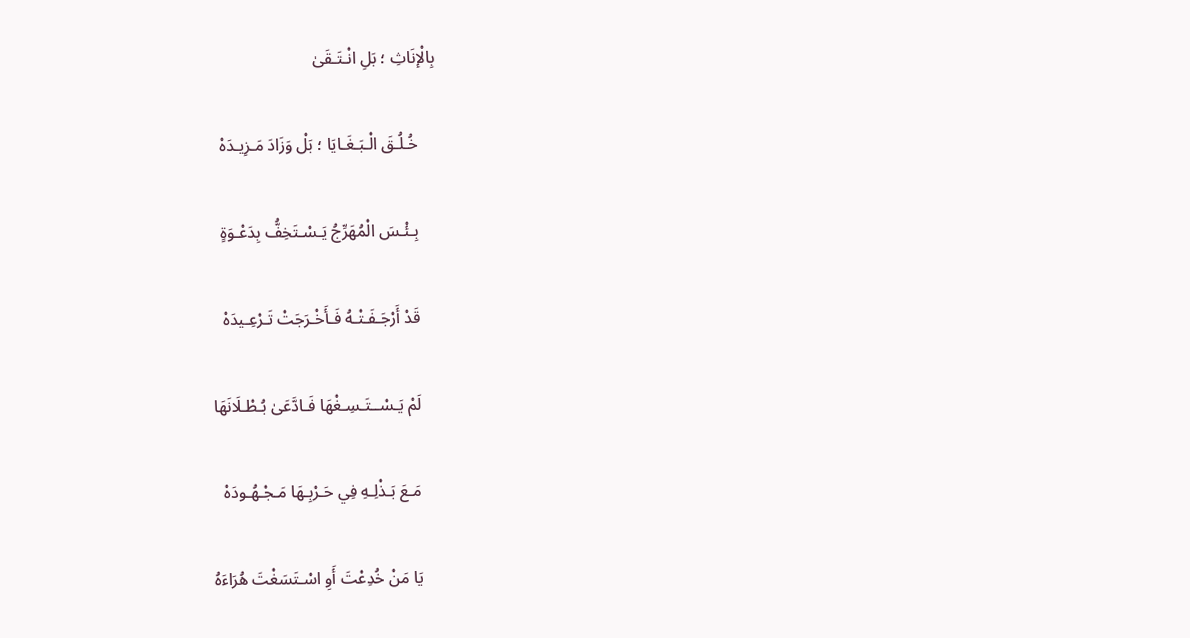بِالْإنَاثِ ؛ بَلِ انْـتَـقَىٰ

    خُـلُـقَ الْـبَـغَـايَا ؛ بَلْ وَزَادَ مَـزِيـدَهْ

    بِـئْـسَ الْمُهَرِّجُ يَـسْـتَخِفُّ بِدَعْـوَةٍ

    قَدْ أَرْجَـفَـتْـهُ فَـأَخْـرَجَتْ تَـرْعِـيدَهْ

    لَمْ يَـسْــتَـسِـغْهَا فَـادَّعَىٰ بُـطْـلَانَهَا

    مَـعَ بَـذْلِـهِ فِي حَـرْبِـهَا مَـجْـهُـودَهْ

    يَا مَنْ خُدِعْتَ أَوِ اسْـتَسَغْتَ هُرَاءَهُ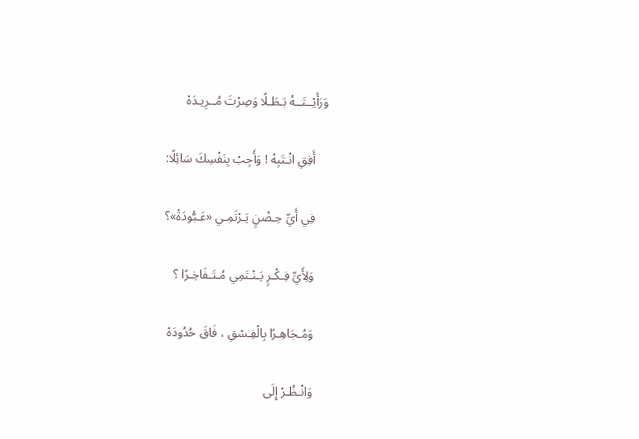وَرَأَيْــتَــهُ بَـطَـلًا وَصِرْتَ مُــرِيـدَهْ

    أَفِقِ انْـتَبِهْ ! وَأَجِبْ بِنَفْسِكَ سَائِلًا:

    فِي أَيِّ حِـضْنٍ يَـرْتَمِـي «عَـبُّودَةْ»؟

    وَلِأَيِّ فِـكْـرٍ يَـنْـتَمِي مُـتَـفَاخِـرًا ؟

    وَمُـجَاهِـرًا بِالْفِـسْقِ ، فَاقَ حُدُودَهْ

    وَانْـظُـرْ إِلَى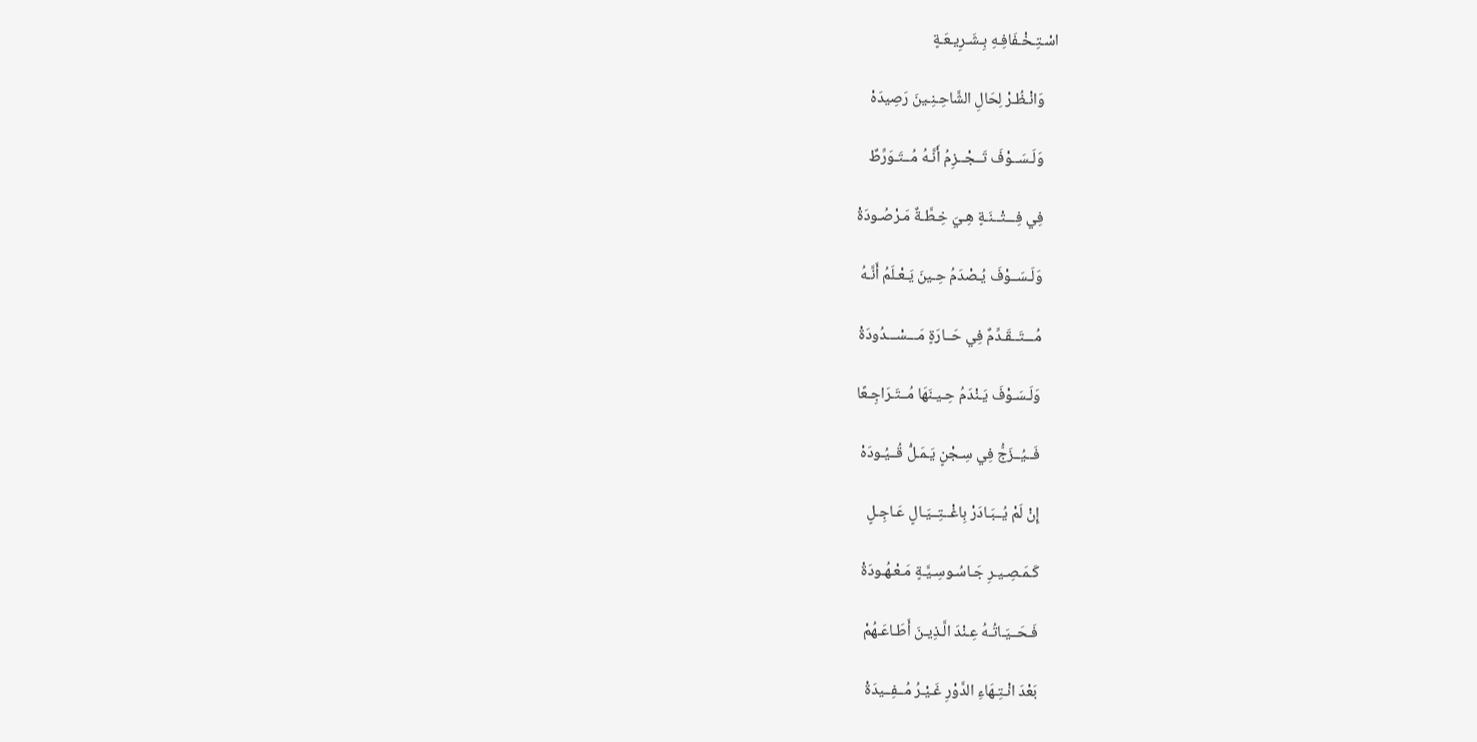اسْـتِـخْـفَافِـهِ بِـشَـرِيـعَـةٍ

    وَانْـظُـرْ لِحَالِ الشَّاحِـنِـينَ رَصِيدَهْ

    وَلَـسَــوْفَ تَــجْــزِمُ أَنَّـهُ مُــتَـوَرِّطٌ

    فِي فِـــتْــنَـةٍ هِـيَ خِـطَّـةٌ مَـرْصُـودَةْ

    وَلَـسَــوْفَ يُـصْدَمُ حِـينَ يَـعْـلَمُ أَنَّـهُ

    مُـــتَــقَـدِّمٌ فِي حَــارَةٍ مَـــسْـــدُودَةْ

    وَلَـسَـوْفَ يَـنْدَمُ حِـيـنَهَا مُــتَـرَاجِـعًا

    فَــيُــزَجُّ فِي سِـجْنٍ يَـمَـلُّ قُــيُـودَهْ

    إِنْ لَمْ يُــبَـادَرْ بِاغْــتِــيَـالٍ عَـاجِـلٍ

    كَـمَـصِـيـرِ جَـاسُـوسِـيَّـةٍ مَـعْـهُـودَةْ

    فَـحَــيَـاتُـهُ عِـنْدَ الَّـذِيـنَ أَطَـاعَـهُمْ

    بَعْدَ انْـتِـهَاءِ الدَّوْرِ غَـيْـرُ مُــفِــيدَةْ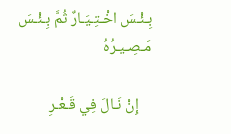بِـئْـسَ اخْـتِـيَـارٌ ثُمَّ بِـئْـسَ مَـصِـيـرُهُ

    إِنْ نَـالَ فِي قَـعْـرِ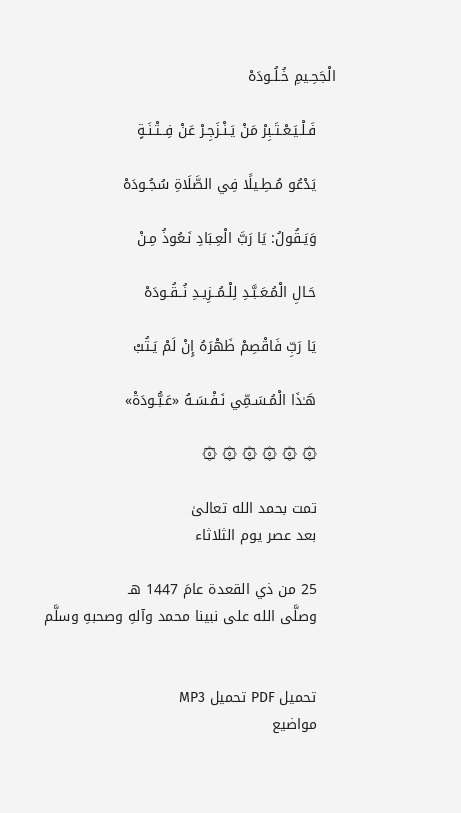الْجَحِـيمِ خُـلُـودَهْ

    فَـلْـيَـعْـتَـبِرْ مَنْ يَـنْـزَجِـرْ عَنْ فِــتْـنَـةٍ

    يَدْعُو مُـطِـيلًا فِي الصَّلَاةِ سُجُـودَهْ

    وَيَـقُولُ: يَا رَبَّ الْعِـبَادِ نَـعُوذُ مِـنْ

    حَـالِ الْمُـعَـبَّـدِ لِلْـمُــزِيـدِ نُــقُـودَهْ

    يَا رَبِّ فَاقْصِمْ ظَهْرَهُ إِنْ لَمْ يَـتُبْ

    هَـٰذَا الْمُـسَـمِّي نَـفْـسَـهُ «عَـبُّـودَةْ»

    ۞ ۞ ۞ ۞ ۞ ۞

    تمت بحمد الله تعالىٰ
    بعد عصر يوم الثلاثاء

    25 من ذي القعدة عامَ 1447 هـ
    وصلَّى الله على نبينا محمد وآلهِ وصحبهِ وسلَّم


    تحميل PDF تحميل MP3
    مواضيع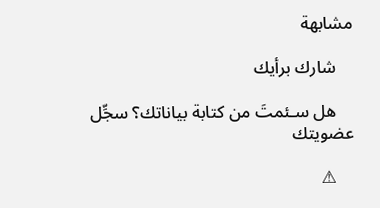مشابهة

    شارك برأيك

    هل سـئمتَ من كتابة بياناتك؟ سجِّل عضويتك

    ⚠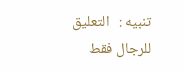تنبيه :   التعليق للرجال فقط